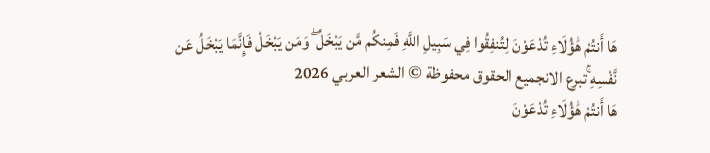هَا أَنتُمْ هَٰؤُلَاءِ تُدْعَوْنَ لِتُنفِقُوا فِي سَبِيلِ اللَّهِ فَمِنكُم مَّن يَبْخَلُ ۖ وَمَن يَبْخَلْ فَإِنَّمَا يَبْخَلُ عَن نَّفْسِهِ ۚتبرع الانجميع الحقوق محفوظة © الشعر العربي 2026
هَا أَنتُمْ هَٰؤُلَاءِ تُدْعَوْنَ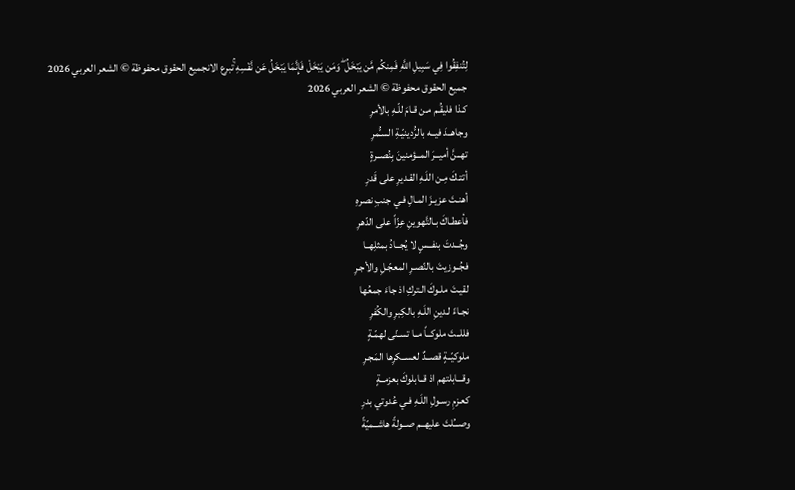لِتُنفِقُوا فِي سَبِيلِ اللَّهِ فَمِنكُم مَّن يَبْخَلُ ۖ وَمَن يَبْخَلْ فَإِنَّمَا يَبْخَلُ عَن نَّفْسِهِ ۚتبرع الانجميع الحقوق محفوظة © الشعر العربي 2026
جميع الحقوق محفوظة © الشعر العربي 2026
كـذا فليقُـم مـن قـامَ للّـهِ بالأمرِ
وجاهــدَ فيــه بالرُّدينيّـةِ السـُّمرِ
تهــنَّ أميــرَ المــؤمنينَ بِنُصــرةٍ
أتتـكَ مِـن اللَـهِ القـديرِ على قَدرِ
أهنـتَ عزيـزَ المـالِ فـي جنبِ نصرهِ
فأعطـاكَ بـالتَّهوينِ عِزّاً على الدّهرِ
وجُــدتَ بنفــسٍ لا يُجــادُ بمثلِهــا
فجُــوزيتَ بالنّصـرِ المعجّـلِ والأجـرِ
لقيـتَ ملـوكَ الـتركِ اذ جاءَ جمعُها
نجـاءً لـدينِ اللَـهِ بالكِبرِ والكُفرِ
فللــتَ ملوكــاً مــا تسـنّى لهمّـةٍ
ملوكيّــةٍ قصــدٌ لعســكرِها المَجـرِ
وقـــابلتهم اذ قــابلوكَ بعزمــةٍ
كعـزمِ رسـولِ اللَـهِ فـي عُدوتي بدرِ
وصـــُلتَ عليهــم صــولةً هاشــميّةً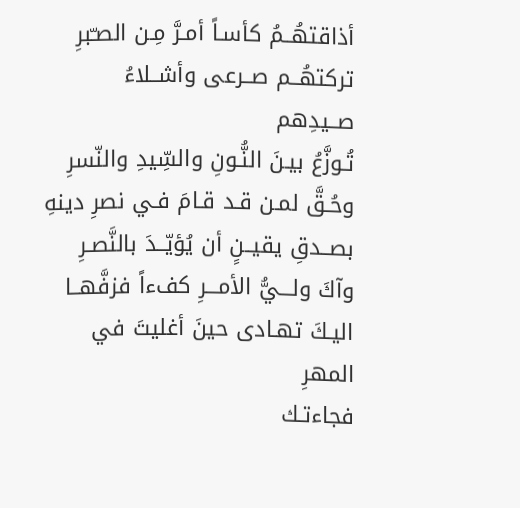أذاقتهُــمُ كأسـاً أمـرَّ مِـن الصـّبرِ
تركتهُــم صــرعى وأشــلاءُ صــيدِهم
تُـوزَّعُ بيـنَ النُّـونِ والسِّيدِ والنّسرِ
وحُـقَّ لمـن قـد قـامَ فـي نصرِ دينهِ
بصــدقِ يقيــنٍ أن يُؤيّــدَ بالنَّصـرِ
وآكَ ولـــيُّ الأمـــرِ كفءاً فزفَّهــا
اليـكَ تهـادى حينَ أغليتَ في المهرِ
فجاءتـك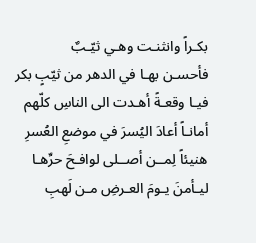بكـراً وانثنـت وهـي ثيّـبٌ
فأحسـن بهـا في الدهر من ثيّبٍ بكر
فيـا وقعـةً أهـدت الى الناسِ كلّهم
أمانـاً أعادَ اليُسرَ في موضعِ العُسرِ
هنيئاً لِمــن أصــلى لوافـحَ حرِّهـا
ليـأمنَ يـومَ العـرضِ مـن لَهبِ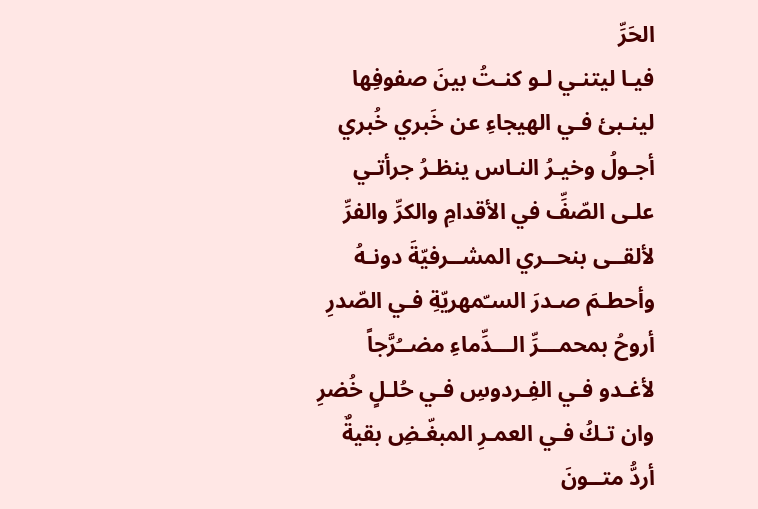الحَرِّ
فيـا ليتنـي لـو كنـتُ بينَ صفوفِها
لينـبئ فـي الهيجاءِ عن خَبري خُبري
أجـولُ وخيـرُ النـاس ينظـرُ جرأتـي
علـى الصّفِّ في الأقدامِ والكرِّ والفرِّ
لألقــى بنحــري المشــرفيّةَ دونـهُ
وأحطـمَ صـدرَ السـّمهريّةِ فـي الصّدرِ
أروحُ بمحمـــرِّ الـــدِّماءِ مضــُرَّجاً
لأغـدو فـي الفِـردوسِ فـي حُلـلٍ خُضرِ
وان تـكُ فـي العمـرِ المبغّـضِ بقيةٌ
أردُّ متــونَ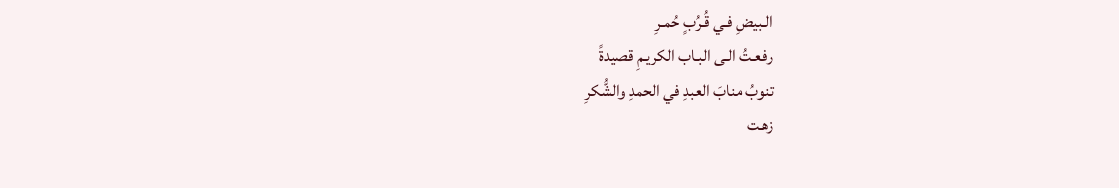الـبيضِ فـي قُـرُبٍ حُمـرِ
رفعـتُ الـى البـاب الكريـمِ قصيدةً
تنوبُ منابَ العبدِ في الحمدِ والشُّكرِ
زهـت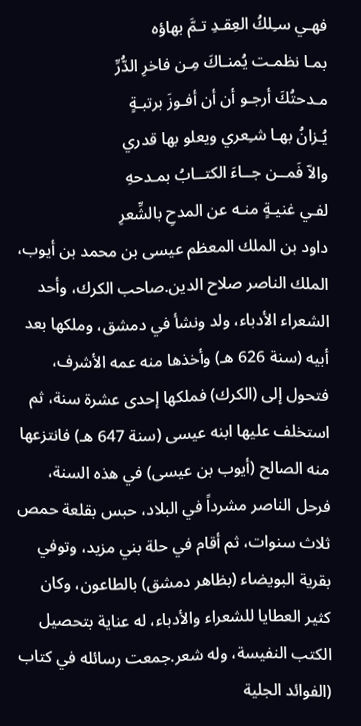فهـي سـِلكُ العِقـدِ تـمَّ بهاؤه
بمـا نظمـت يُمنـاكَ مِـن فاخرِ الدُّرِّ
مـدحتُكَ أرجـو أن أن أفـوزَ برتبـةٍ
يُـزانُ بهـا شـِعري ويعلو بها قدري
والاّ فَمــن جــاءَ الكتــابُ بمـدحهِ
لفـي غنيـةٍ منـه عن المدحِ بالشِّعرِ
داود بن الملك المعظم عيسى بن محمد بن أيوب، الملك الناصر صلاح الدين.صاحب الكرك، وأحد الشعراء الأدباء، ولد ونشأ في دمشق، وملكها بعد أبيه (سنة 626 هـ) وأخذها منه عمه الأشرف، فتحول إلى (الكرك) فملكها إحدى عشرة سنة، ثم استخلف عليها ابنه عيسى (سنة 647 هـ) فانتزعها منه الصالح (أيوب بن عيسى) في هذه السنة، فرحل الناصر مشرداً في البلاد، حبس بقلعة حمص ثلاث سنوات، ثم أقام في حلة بني مزيد، وتوفي بقرية البويضاء (بظاهر دمشق) بالطاعون، وكان كثير العطايا للشعراء والأدباء، له عناية بتحصيل الكتب النفيسة، وله شعر.جمعت رسائله في كتاب (الفوائد الجلية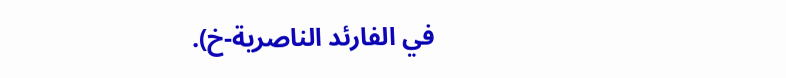في الفارئد الناصرية-خ).